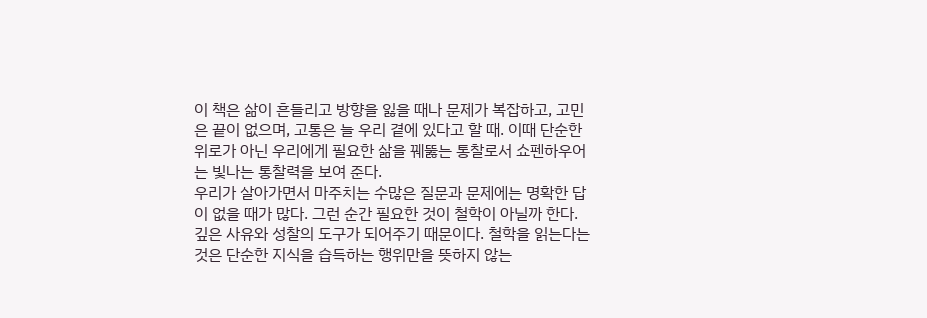이 책은 삶이 흔들리고 방향을 잃을 때나 문제가 복잡하고, 고민은 끝이 없으며, 고통은 늘 우리 곁에 있다고 할 때. 이때 단순한 위로가 아닌 우리에게 필요한 삶을 꿰뚫는 통찰로서 쇼펜하우어는 빛나는 통찰력을 보여 준다.
우리가 살아가면서 마주치는 수많은 질문과 문제에는 명확한 답이 없을 때가 많다. 그런 순간 필요한 것이 철학이 아닐까 한다. 깊은 사유와 성찰의 도구가 되어주기 때문이다. 철학을 읽는다는 것은 단순한 지식을 습득하는 행위만을 뜻하지 않는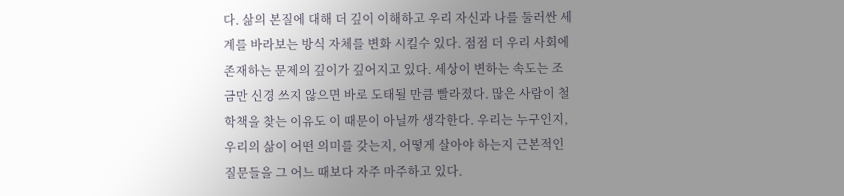다. 삶의 본질에 대해 더 깊이 이해하고 우리 자신과 나를 둘러싼 세계를 바라보는 방식 자체를 변화 시킬수 있다. 점점 더 우리 사회에 존재하는 문제의 깊이가 깊어지고 있다. 세상이 변하는 속도는 조금만 신경 쓰지 않으면 바로 도태될 만큼 빨라졌다. 많은 사람이 철학책을 찾는 이유도 이 때문이 아닐까 생각한다. 우리는 누구인지, 우리의 삶이 어떤 의미를 갖는지, 어떻게 살아야 하는지 근본적인 질문들을 그 어느 때보다 자주 마주하고 있다.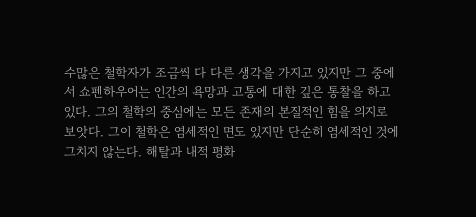수많은 철학자가 조금씩 다 다른 생각을 가지고 있지만 그 중에서 쇼펜하우어는 인간의 욕망과 고통에 대한 깊은 통찰을 하고 있다. 그의 철학의 중심에는 모든 존재의 본질적인 힘을 의지로 보앗다. 그이 철학은 염세적인 면도 있지만 단순히 염세적인 것에 그치지 않는다. 해탈과 내적 평화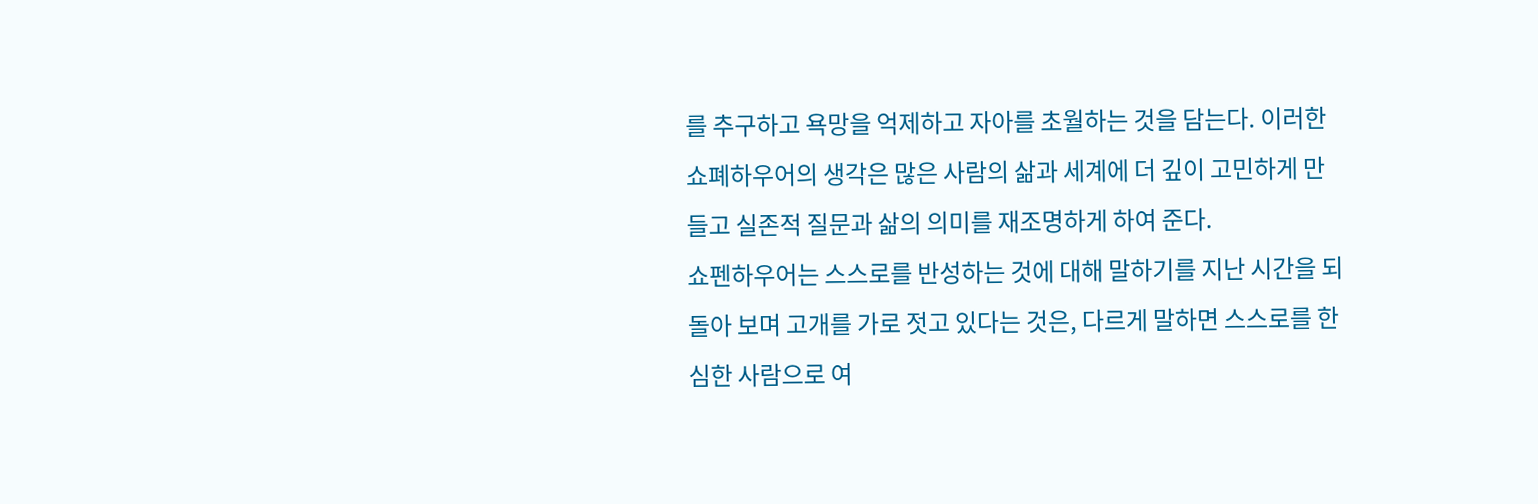를 추구하고 욕망을 억제하고 자아를 초월하는 것을 담는다. 이러한 쇼폐하우어의 생각은 많은 사람의 삶과 세계에 더 깊이 고민하게 만들고 실존적 질문과 삶의 의미를 재조명하게 하여 준다.
쇼펜하우어는 스스로를 반성하는 것에 대해 말하기를 지난 시간을 되돌아 보며 고개를 가로 젓고 있다는 것은, 다르게 말하면 스스로를 한심한 사람으로 여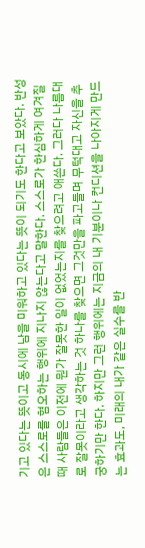기고 있다는 뜻이고 동시에 남을 미워하고 있다는 뜻이 되기도 한다고 보았다. 반성은 스스로를 혐오하는 행위에 지나지 않는다고 말한다. 스스로가 한심하게 여겨질 때 사람들은 이전에 뭔가 잘못한 일이 없었는지를 찾으려고 애쓴다. 그러다 나름대로 잘못이라고 생각하는 것 하나를 찾으면 그것만을 파고들며 무턱대고 자신을 추궁하기만 한다. 하지만 그런 행위에는 지금의 내 기분이나 컨디션을 나아지게 만드는 효과도, 미래의 내가 같은 실수를 반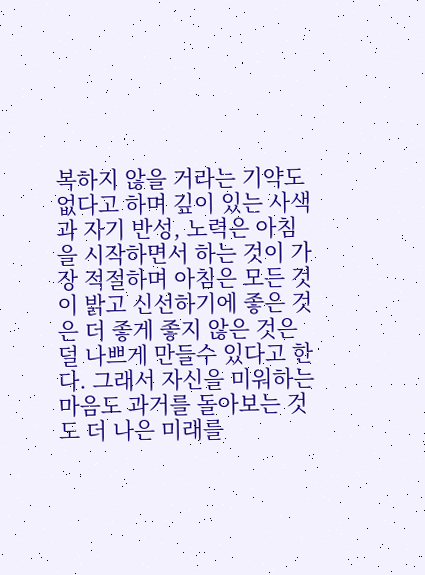복하지 않을 거라는 기약도 없다고 하며 깊이 있는 사색과 자기 반성, 노력은 아침을 시작하면서 하는 것이 가장 적절하며 아침은 모든 것이 밝고 신선하기에 좋은 것은 더 좋게 좋지 않은 것은 덜 나쁘게 만들수 있다고 한다. 그래서 자신을 미워하는 마음도 과거를 돌아보는 것도 더 나은 미래를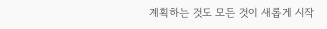계획하는 것도 모든 것이 새롭게 시작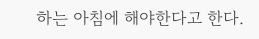하는 아침에 해야한다고 한다.